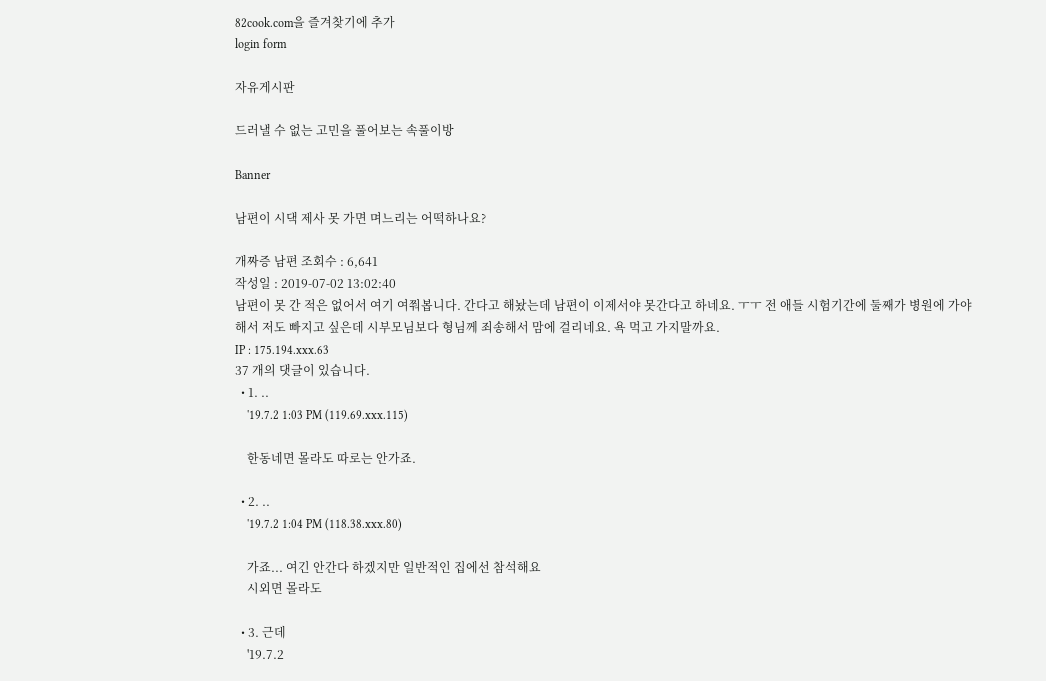82cook.com을 즐겨찾기에 추가
login form

자유게시판

드러낼 수 없는 고민을 풀어보는 속풀이방

Banner

남편이 시댁 제사 못 가면 며느리는 어떡하나요?

개짜증 남편 조회수 : 6,641
작성일 : 2019-07-02 13:02:40
남편이 못 간 적은 없어서 여기 여쭤봅니다. 간다고 해놨는데 남편이 이제서야 못간다고 하네요. ㅜㅜ 전 애들 시험기간에 둘째가 병원에 가야해서 저도 빠지고 싶은데 시부모님보다 형님께 죄송해서 맘에 걸리네요. 욕 먹고 가지말까요.
IP : 175.194.xxx.63
37 개의 댓글이 있습니다.
  • 1. ..
    '19.7.2 1:03 PM (119.69.xxx.115)

    한동네면 몰라도 따로는 안가죠.

  • 2. ..
    '19.7.2 1:04 PM (118.38.xxx.80)

    가죠... 여긴 안간다 하겠지만 일반적인 집에선 참석해요
    시외면 몰라도

  • 3. 근데
    '19.7.2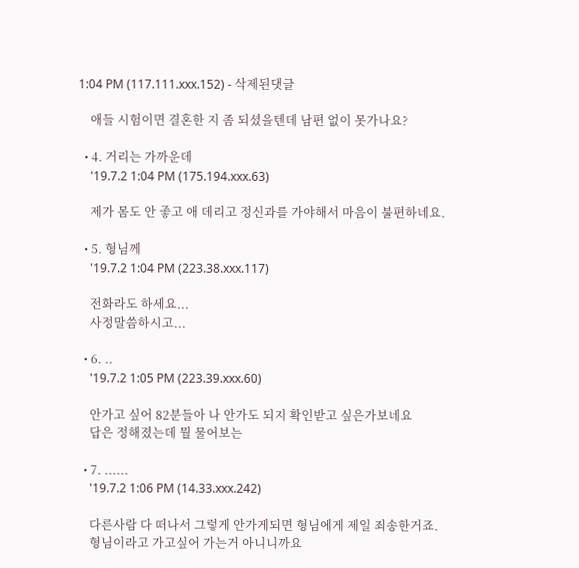1:04 PM (117.111.xxx.152) - 삭제된댓글

    애들 시험이면 결혼한 지 좀 되셨을텐데 남편 없이 못가나요?

  • 4. 거리는 가까운데
    '19.7.2 1:04 PM (175.194.xxx.63)

    제가 몸도 안 좋고 애 데리고 정신과를 가야해서 마음이 불편하네요.

  • 5. 형님께
    '19.7.2 1:04 PM (223.38.xxx.117)

    전화라도 하세요...
    사정말씀하시고...

  • 6. ..
    '19.7.2 1:05 PM (223.39.xxx.60)

    안가고 싶어 82분들아 나 안가도 되지 확인받고 싶은가보네요
    답은 정해졌는데 뭘 물어보는

  • 7. ......
    '19.7.2 1:06 PM (14.33.xxx.242)

    다른사람 다 떠나서 그렇게 안가게되면 형님에게 제일 죄송한거죠.
    형님이라고 가고싶어 가는거 아니니까요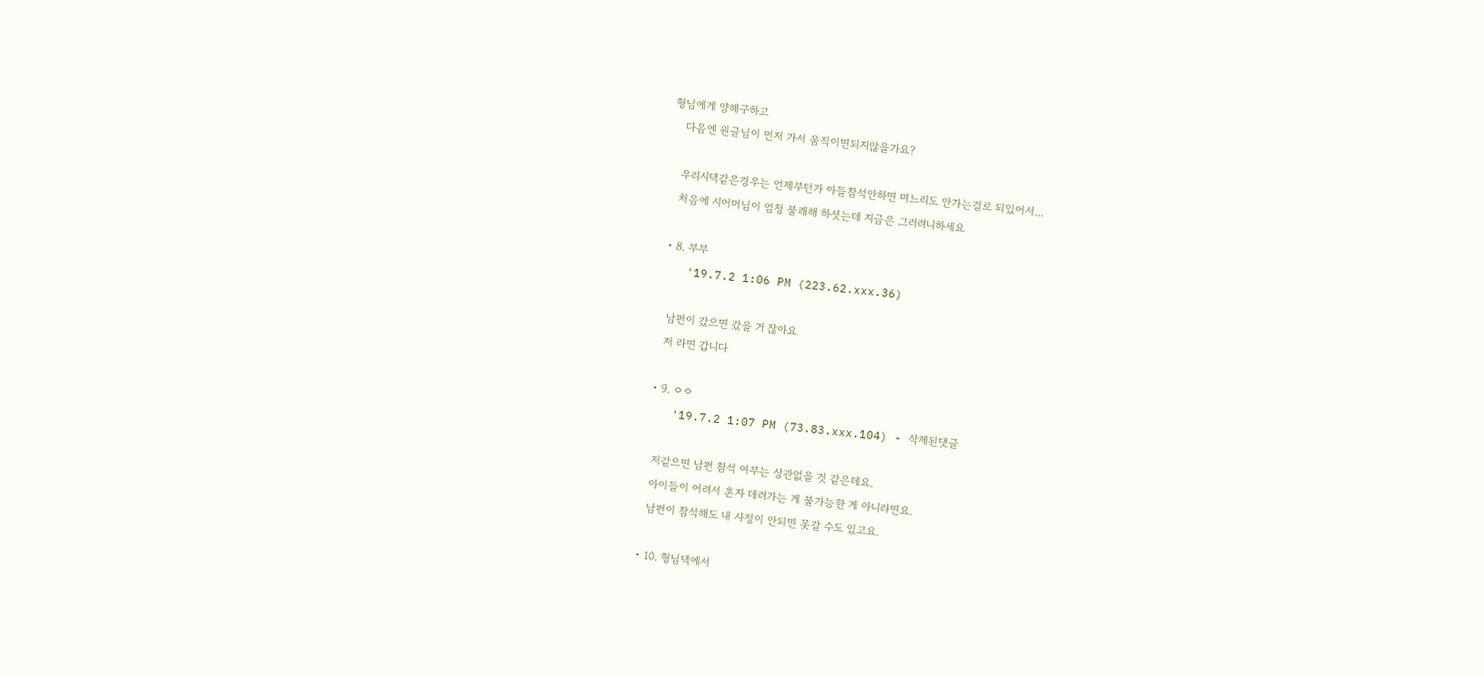형님에게 양해구하고
    다음엔 원글님이 먼저 가서 움직이면되지않을가요?

    우리시댁같은경우는 언제부턴가 아들참석안하면 며느리도 안가는걸로 되있어서...
    처음에 시어머님이 엄청 불쾌해 하셧는데 지금은 그러려니하세요

  • 8. 부부
    '19.7.2 1:06 PM (223.62.xxx.36)

    남편이 갔으면 갔을 거 잖아요
    저 라면 갑니다

  • 9. ㅇㅇ
    '19.7.2 1:07 PM (73.83.xxx.104) - 삭제된댓글

    저같으면 남편 참석 여부는 상관없을 것 같은데요.
    아이들이 어려서 혼자 데려가는 게 불가능한 게 아니라면요.
    남편이 참석해도 내 사정이 안되면 못갈 수도 있고요.

  • 10. 형님댁에서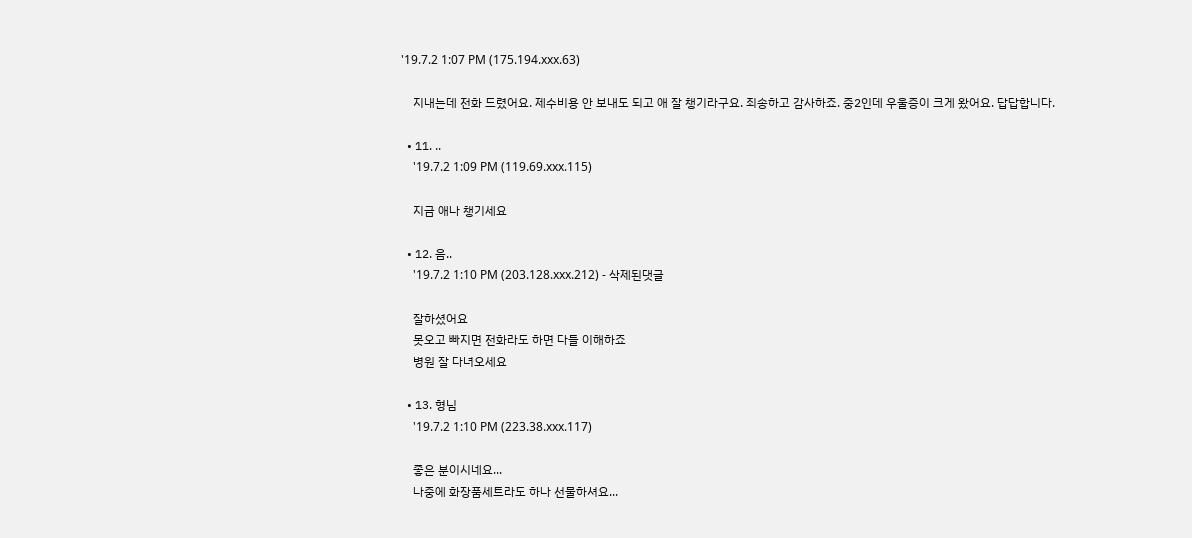'19.7.2 1:07 PM (175.194.xxx.63)

    지내는데 전화 드렸어요. 제수비용 안 보내도 되고 애 잘 챙기라구요. 죄송하고 감사하죠. 중2인데 우울증이 크게 왔어요. 답답합니다.

  • 11. ..
    '19.7.2 1:09 PM (119.69.xxx.115)

    지금 애나 챙기세요

  • 12. 음..
    '19.7.2 1:10 PM (203.128.xxx.212) - 삭제된댓글

    잘하셨어요
    못오고 빠지면 전화라도 하면 다들 이해하죠
    병원 잘 다녀오세요

  • 13. 형님
    '19.7.2 1:10 PM (223.38.xxx.117)

    좋은 분이시네요...
    나중에 화장품세트라도 하나 선물하셔요...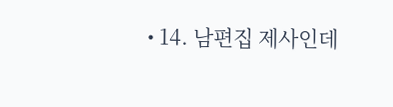• 14. 남편집 제사인데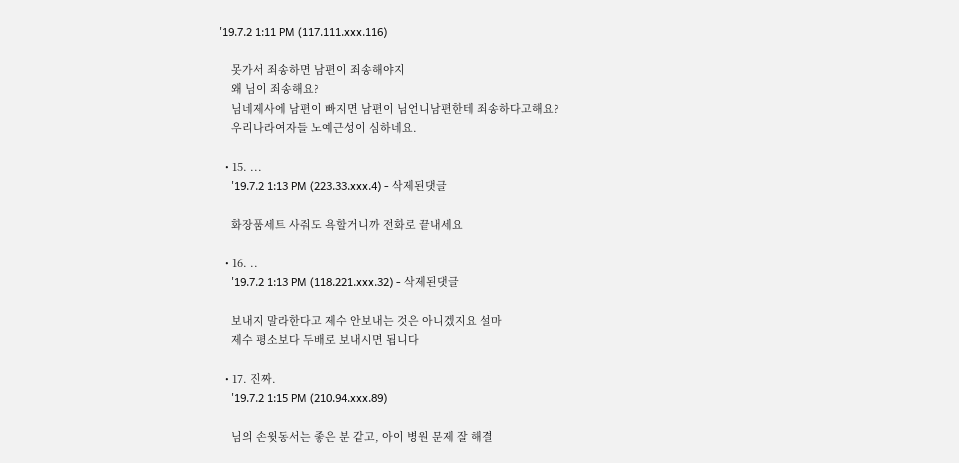'19.7.2 1:11 PM (117.111.xxx.116)

    못가서 죄송하면 남편이 죄송해야지
    왜 님이 죄송해요?
    님네제사에 남편이 빠지면 남편이 님언니남편한테 죄송하다고해요?
    우리나라여자들 노예근성이 심하네요.

  • 15. ...
    '19.7.2 1:13 PM (223.33.xxx.4) - 삭제된댓글

    화장품세트 사줘도 욕할거니까 전화로 끝내세요

  • 16. ..
    '19.7.2 1:13 PM (118.221.xxx.32) - 삭제된댓글

    보내지 말라한다고 제수 안보내는 것은 아니겠지요 설마
    제수 평소보다 두배로 보내시면 됩니다

  • 17. 진짜.
    '19.7.2 1:15 PM (210.94.xxx.89)

    님의 손윗동서는 좋은 분 같고, 아이 병원 문제 잘 해결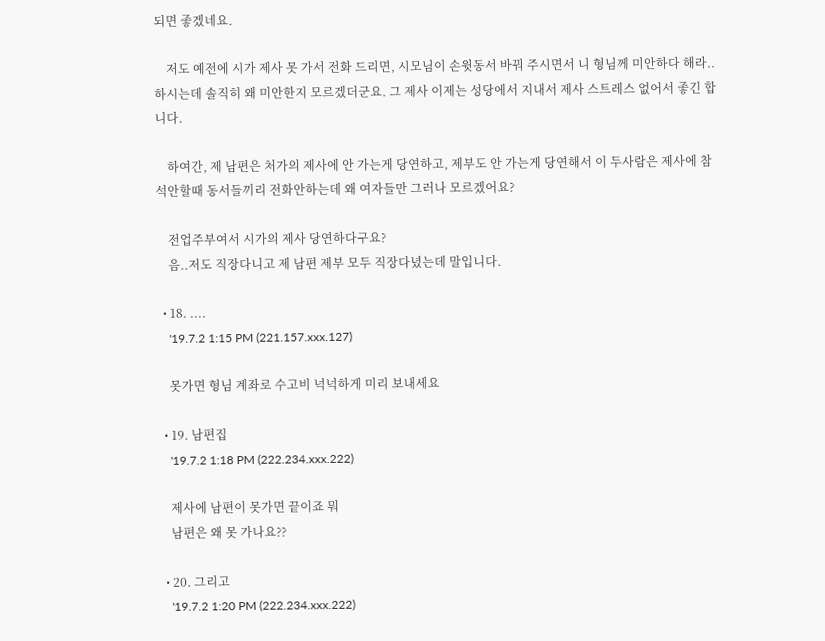되면 좋겠네요.

    저도 예전에 시가 제사 못 가서 전화 드리면, 시모님이 손윗동서 바꿔 주시면서 니 형님께 미안하다 해라..하시는데 솔직히 왜 미안한지 모르겠더군요. 그 제사 이제는 성당에서 지내서 제사 스트레스 없어서 좋긴 합니다.

    하여간, 제 남편은 처가의 제사에 안 가는게 당연하고, 제부도 안 가는게 당연해서 이 두사람은 제사에 참석안할때 동서들끼리 전화안하는데 왜 여자들만 그러나 모르겠어요?

    전업주부여서 시가의 제사 당연하다구요?
    음..저도 직장다니고 제 남편 제부 모두 직장다녔는데 말입니다.

  • 18. ....
    '19.7.2 1:15 PM (221.157.xxx.127)

    못가면 형님 계좌로 수고비 넉넉하게 미리 보내세요

  • 19. 남편집
    '19.7.2 1:18 PM (222.234.xxx.222)

    제사에 남편이 못가면 끝이죠 뭐
    남편은 왜 못 가나요??

  • 20. 그리고
    '19.7.2 1:20 PM (222.234.xxx.222)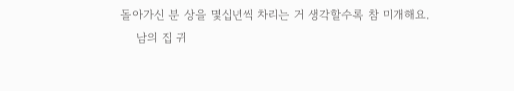돌아가신 분 상을 몇십년씩 차리는 거 생각할수록 참 미개해요.
    남의 집 귀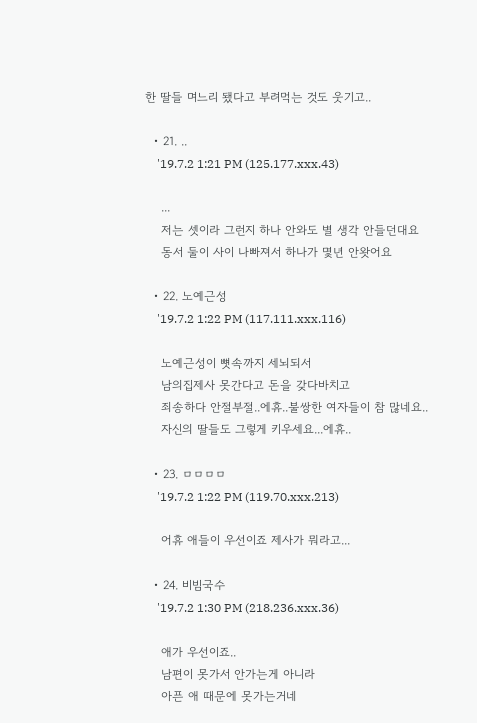한 딸들 며느리 됐다고 부려먹는 것도 웃기고..

  • 21. ..
    '19.7.2 1:21 PM (125.177.xxx.43)

    ...
    저는 셋이라 그런지 하나 안와도 별 생각 안들던대요
    동서 둘이 사이 나빠져서 하나가 몇년 안왓어요

  • 22. 노예근성
    '19.7.2 1:22 PM (117.111.xxx.116)

    노예근성이 뼛속까지 세뇌되서
    남의집제사 못간다고 돈을 갖다바치고
    죄송하다 안절부절..에휴..불쌍한 여자들이 참 많네요..
    자신의 딸들도 그렇게 키우세요...에휴..

  • 23. ㅁㅁㅁㅁ
    '19.7.2 1:22 PM (119.70.xxx.213)

    어휴 애들이 우선이죠 제사가 뭐라고...

  • 24. 비빔국수
    '19.7.2 1:30 PM (218.236.xxx.36)

    애가 우선이죠..
    남편이 못가서 안가는게 아니라
    아픈 애 때문에 못가는거네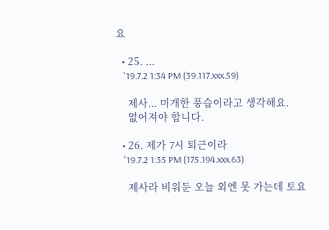요

  • 25. ...
    '19.7.2 1:34 PM (39.117.xxx.59)

    제사... 미개한 풍습이라고 생각해요.
    없어져야 합니다.

  • 26. 제가 7시 퇴근이라
    '19.7.2 1:35 PM (175.194.xxx.63)

    제사라 비워둔 오늘 외엔 못 가는데 토요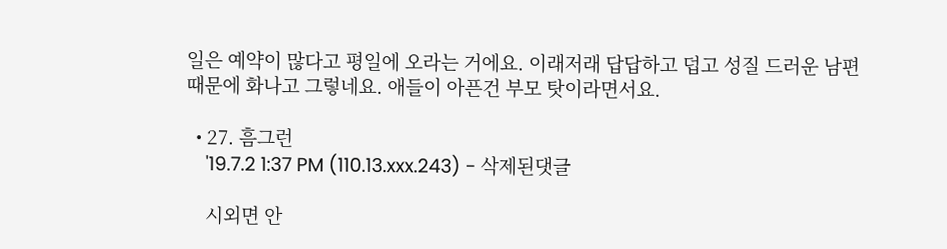일은 예약이 많다고 평일에 오라는 거에요. 이래저래 답답하고 덥고 성질 드러운 남편때문에 화나고 그렇네요. 애들이 아픈건 부모 탓이라면서요.

  • 27. 흠그런
    '19.7.2 1:37 PM (110.13.xxx.243) - 삭제된댓글

    시외면 안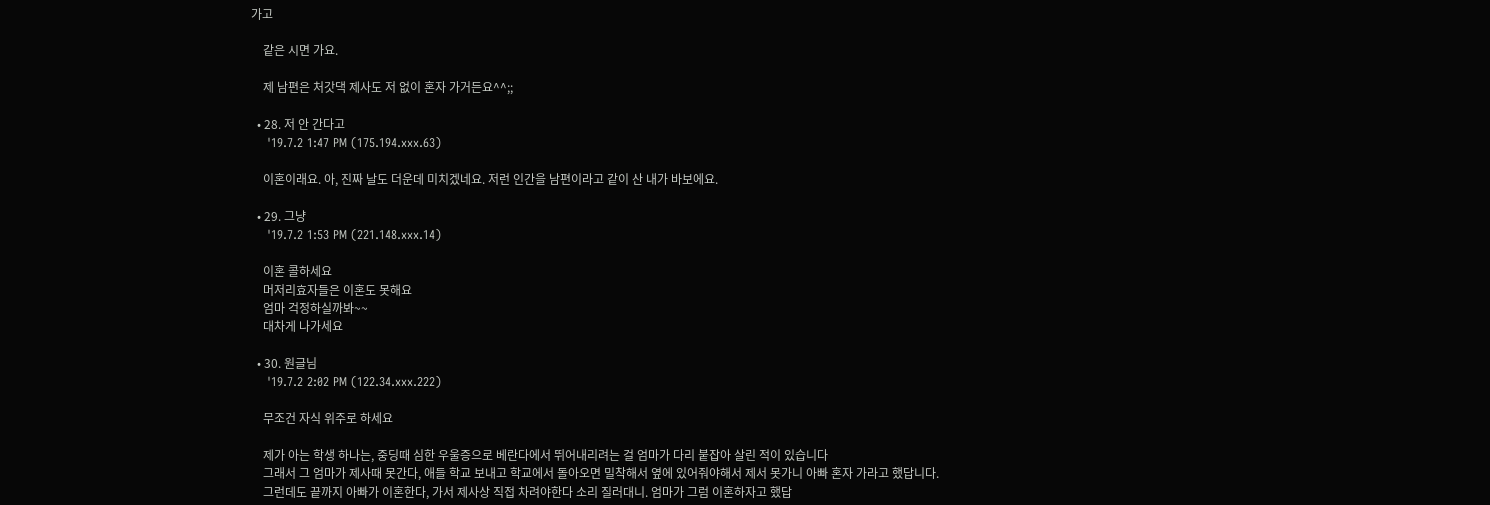가고

    같은 시면 가요.

    제 남편은 처갓댁 제사도 저 없이 혼자 가거든요^^;;

  • 28. 저 안 간다고
    '19.7.2 1:47 PM (175.194.xxx.63)

    이혼이래요. 아, 진짜 날도 더운데 미치겠네요. 저런 인간을 남편이라고 같이 산 내가 바보에요.

  • 29. 그냥
    '19.7.2 1:53 PM (221.148.xxx.14)

    이혼 콜하세요
    머저리효자들은 이혼도 못해요
    엄마 걱정하실까봐~~
    대차게 나가세요

  • 30. 원글님
    '19.7.2 2:02 PM (122.34.xxx.222)

    무조건 자식 위주로 하세요

    제가 아는 학생 하나는, 중딩때 심한 우울증으로 베란다에서 뛰어내리려는 걸 엄마가 다리 붙잡아 살린 적이 있습니다
    그래서 그 엄마가 제사때 못간다, 애들 학교 보내고 학교에서 돌아오면 밀착해서 옆에 있어줘야해서 제서 못가니 아빠 혼자 가라고 했답니다.
    그런데도 끝까지 아빠가 이혼한다, 가서 제사상 직접 차려야한다 소리 질러대니. 엄마가 그럼 이혼하자고 했답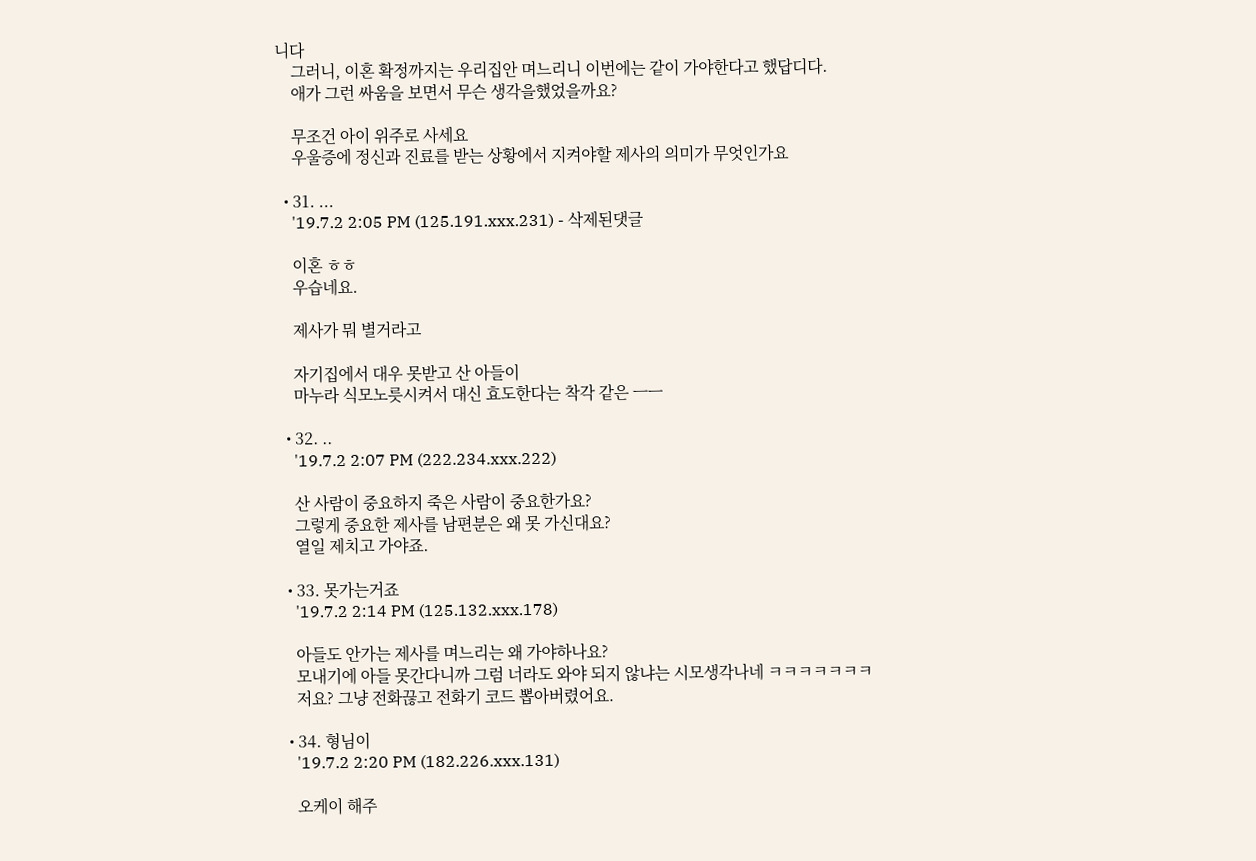니다
    그러니, 이혼 확정까지는 우리집안 며느리니 이번에는 같이 가야한다고 했답디다.
    애가 그런 싸움을 보면서 무슨 생각을했었을까요?

    무조건 아이 위주로 사세요
    우울증에 정신과 진료를 받는 상황에서 지켜야할 제사의 의미가 무엇인가요

  • 31. ...
    '19.7.2 2:05 PM (125.191.xxx.231) - 삭제된댓글

    이혼 ㅎㅎ
    우습네요.

    제사가 뭐 별거라고

    자기집에서 대우 못받고 산 아들이
    마누라 식모노릇시켜서 대신 효도한다는 착각 같은 ㅡㅡ

  • 32. ..
    '19.7.2 2:07 PM (222.234.xxx.222)

    산 사람이 중요하지 죽은 사람이 중요한가요?
    그렇게 중요한 제사를 남편분은 왜 못 가신대요?
    열일 제치고 가야죠.

  • 33. 못가는거죠
    '19.7.2 2:14 PM (125.132.xxx.178)

    아들도 안가는 제사를 며느리는 왜 가야하나요?
    모내기에 아들 못간다니까 그럼 너라도 와야 되지 않냐는 시모생각나네 ㅋㅋㅋㅋㅋㅋㅋ
    저요? 그냥 전화끊고 전화기 코드 뽑아버렸어요.

  • 34. 형님이
    '19.7.2 2:20 PM (182.226.xxx.131)

    오케이 해주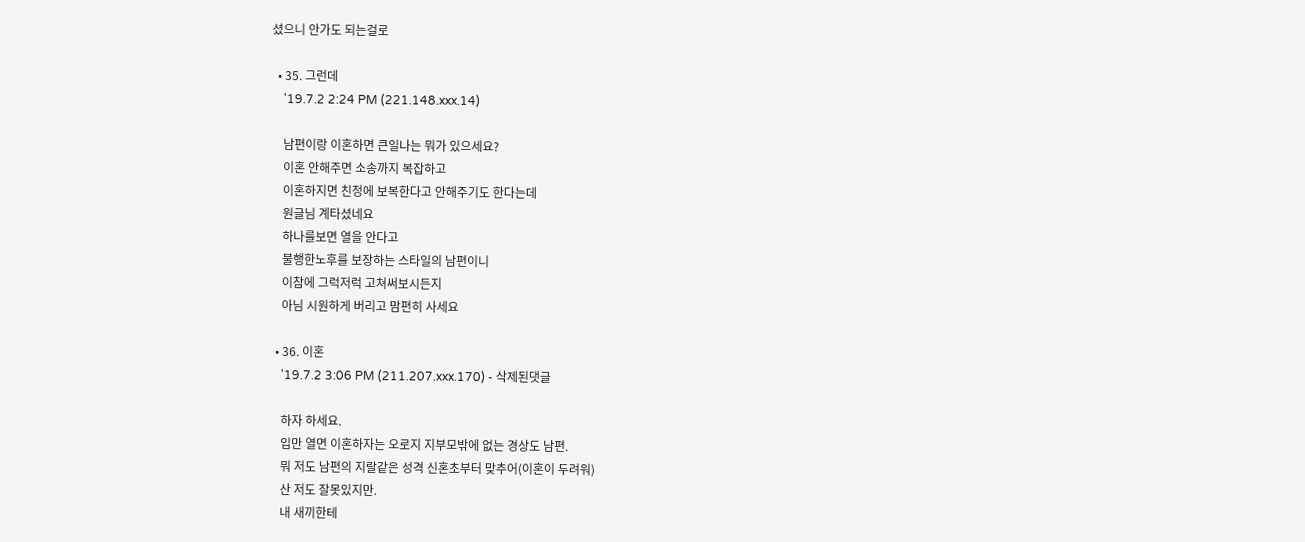셨으니 안가도 되는걸로

  • 35. 그런데
    '19.7.2 2:24 PM (221.148.xxx.14)

    남편이랑 이혼하면 큰일나는 뭐가 있으세요?
    이혼 안해주면 소송까지 복잡하고
    이혼하지면 친정에 보복한다고 안해주기도 한다는데
    원글님 계타셨네요
    하나를보면 열을 안다고
    불행한노후를 보장하는 스타일의 남편이니
    이참에 그럭저럭 고쳐써보시든지
    아님 시원하게 버리고 맘편히 사세요

  • 36. 이혼
    '19.7.2 3:06 PM (211.207.xxx.170) - 삭제된댓글

    하자 하세요.
    입만 열면 이혼하자는 오로지 지부모밖에 없는 경상도 남편.
    뭐 저도 남편의 지랄같은 성격 신혼초부터 맞추어(이혼이 두려워)
    산 저도 잘못있지만.
    내 새끼한테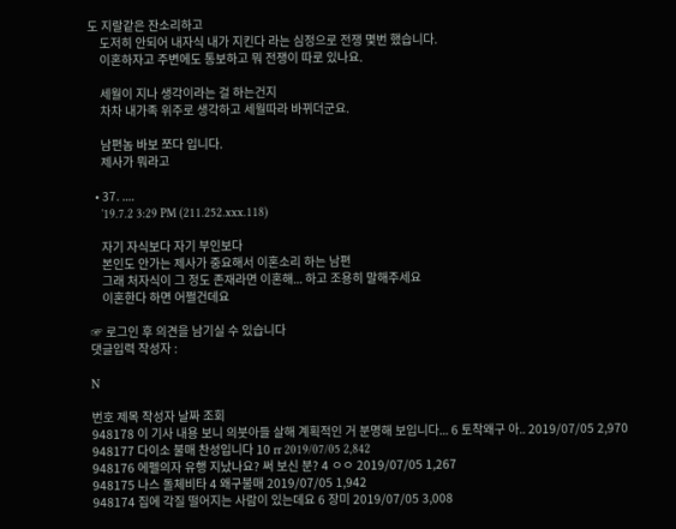도 지랄같은 잔소리하고
    도저히 안되어 내자식 내가 지킨다 라는 심정으로 전쟁 몇번 했습니다.
    이혼하자고 주변에도 통보하고 뭐 전쟁이 따로 있나요.

    세월이 지나 생각이라는 걸 하는건지
    차차 내가족 위주로 생각하고 세월따라 바뀌더군요.

    남편놈 바보 쪼다 입니다.
    제사가 뭐라고

  • 37. ....
    '19.7.2 3:29 PM (211.252.xxx.118)

    자기 자식보다 자기 부인보다
    본인도 안가는 제사가 중요해서 이혼소리 하는 남편
    그래 처자식이 그 정도 존재라면 이혼해... 하고 조용히 말해주세요
    이혼한다 하면 어쩔건데요

☞ 로그인 후 의견을 남기실 수 있습니다
댓글입력 작성자 :

N

번호 제목 작성자 날짜 조회
948178 이 기사 내용 보니 의붓아들 살해 계획적인 거 분명해 보입니다... 6 토착왜구 아.. 2019/07/05 2,970
948177 다이소 불매 찬성입니다 10 rr 2019/07/05 2,842
948176 에펠의자 유행 지났나요? 써 보신 분? 4 ㅇㅇ 2019/07/05 1,267
948175 나스 돌체비타 4 왜구불매 2019/07/05 1,942
948174 집에 각질 떨어지는 사람이 있는데요 6 장미 2019/07/05 3,008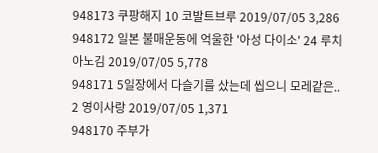948173 쿠팡해지 10 코발트브루 2019/07/05 3,286
948172 일본 불매운동에 억울한 '아성 다이소' 24 루치아노김 2019/07/05 5,778
948171 5일장에서 다슬기를 샀는데 씹으니 모레같은.. 2 영이사랑 2019/07/05 1,371
948170 주부가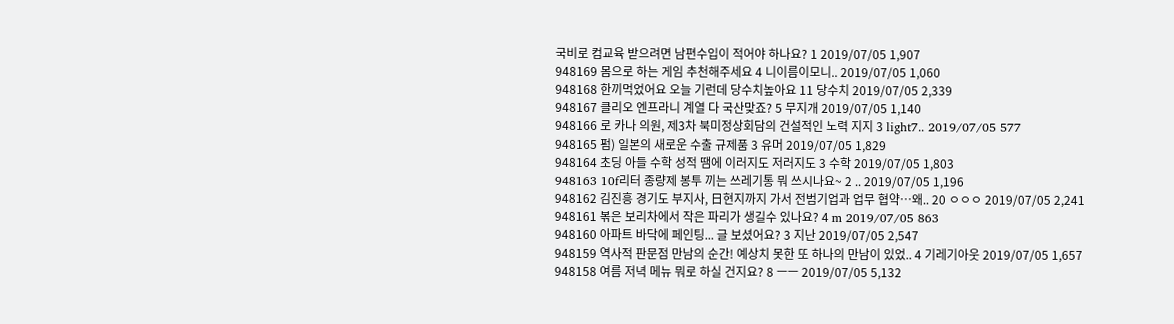국비로 컴교육 받으려면 남편수입이 적어야 하나요? 1 2019/07/05 1,907
948169 몸으로 하는 게임 추천해주세요 4 니이름이모니.. 2019/07/05 1,060
948168 한끼먹었어요 오늘 기런데 당수치높아요 11 당수치 2019/07/05 2,339
948167 클리오 엔프라니 계열 다 국산맞죠? 5 무지개 2019/07/05 1,140
948166 로 카나 의원, 제3차 북미정상회담의 건설적인 노력 지지 3 light7.. 2019/07/05 577
948165 펌) 일본의 새로운 수출 규제품 3 유머 2019/07/05 1,829
948164 초딩 아들 수학 성적 땜에 이러지도 저러지도 3 수학 2019/07/05 1,803
948163 10f리터 종량제 봉투 끼는 쓰레기통 뭐 쓰시나요~ 2 .. 2019/07/05 1,196
948162 김진흥 경기도 부지사, 日현지까지 가서 전범기업과 업무 협약…왜.. 20 ㅇㅇㅇ 2019/07/05 2,241
948161 볶은 보리차에서 작은 파리가 생길수 있나요? 4 m 2019/07/05 863
948160 아파트 바닥에 페인팅... 글 보셨어요? 3 지난 2019/07/05 2,547
948159 역사적 판문점 만남의 순간! 예상치 못한 또 하나의 만남이 있었.. 4 기레기아웃 2019/07/05 1,657
948158 여름 저녁 메뉴 뭐로 하실 건지요? 8 ㅡㅡ 2019/07/05 5,132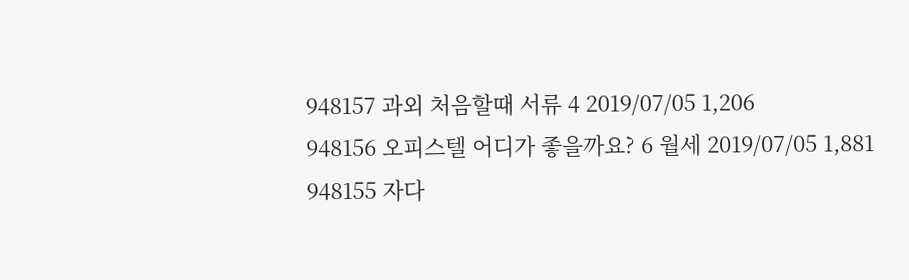948157 과외 처음할때 서류 4 2019/07/05 1,206
948156 오피스텔 어디가 좋을까요? 6 월세 2019/07/05 1,881
948155 자다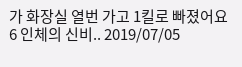가 화장실 열번 가고 1킬로 빠졌어요 6 인체의 신비.. 2019/07/05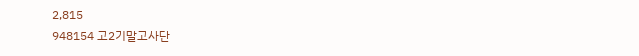2,815
948154 고2기말고사단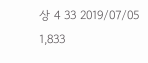상 4 33 2019/07/05 1,833